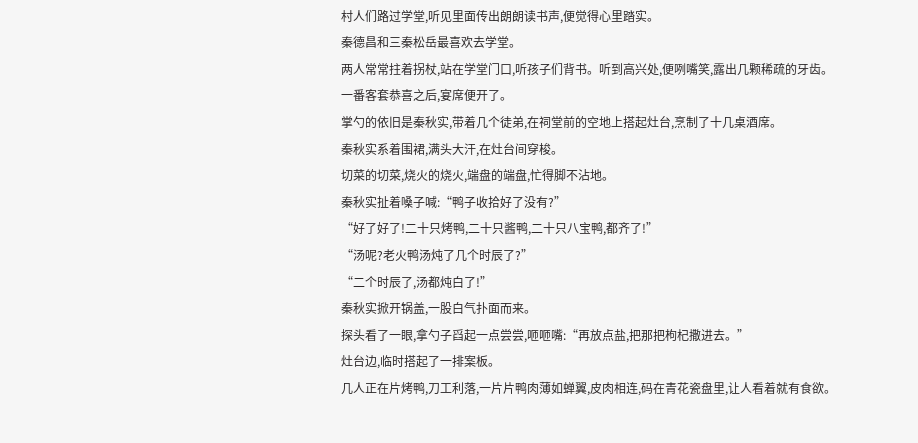村人们路过学堂,听见里面传出朗朗读书声,便觉得心里踏实。
秦德昌和三秦松岳最喜欢去学堂。
两人常常拄着拐杖,站在学堂门口,听孩子们背书。听到高兴处,便咧嘴笑,露出几颗稀疏的牙齿。
一番客套恭喜之后,宴席便开了。
掌勺的依旧是秦秋实,带着几个徒弟,在祠堂前的空地上搭起灶台,烹制了十几桌酒席。
秦秋实系着围裙,满头大汗,在灶台间穿梭。
切菜的切菜,烧火的烧火,端盘的端盘,忙得脚不沾地。
秦秋实扯着嗓子喊:“鸭子收拾好了没有?”
“好了好了!二十只烤鸭,二十只酱鸭,二十只八宝鸭,都齐了!”
“汤呢?老火鸭汤炖了几个时辰了?”
“二个时辰了,汤都炖白了!”
秦秋实掀开锅盖,一股白气扑面而来。
探头看了一眼,拿勺子舀起一点尝尝,咂咂嘴:“再放点盐,把那把枸杞撒进去。”
灶台边,临时搭起了一排案板。
几人正在片烤鸭,刀工利落,一片片鸭肉薄如蝉翼,皮肉相连,码在青花瓷盘里,让人看着就有食欲。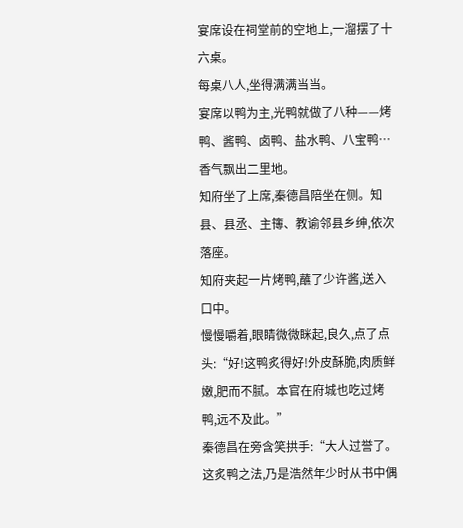宴席设在祠堂前的空地上,一溜摆了十六桌。
每桌八人,坐得满满当当。
宴席以鸭为主,光鸭就做了八种——烤鸭、酱鸭、卤鸭、盐水鸭、八宝鸭…香气飘出二里地。
知府坐了上席,秦德昌陪坐在侧。知县、县丞、主簙、教谕邻县乡绅,依次落座。
知府夹起一片烤鸭,蘸了少许酱,送入口中。
慢慢嚼着,眼睛微微眯起,良久,点了点头:“好!这鸭炙得好!外皮酥脆,肉质鲜嫩,肥而不腻。本官在府城也吃过烤鸭,远不及此。”
秦德昌在旁含笑拱手:“大人过誉了。这炙鸭之法,乃是浩然年少时从书中偶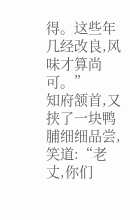得。这些年几经改良,风味才算尚可。”
知府颔首,又挟了一块鸭脯细细品尝,笑道:“老丈,你们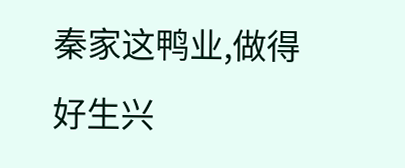秦家这鸭业,做得好生兴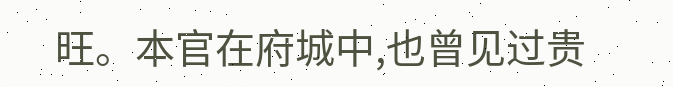旺。本官在府城中,也曾见过贵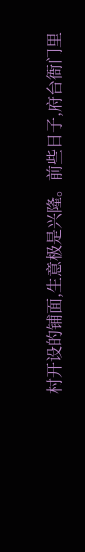村开设的铺面,生意极是兴隆。前些日子,府台衙门里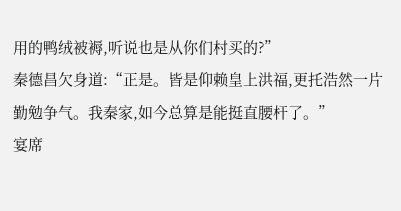用的鸭绒被褥,听说也是从你们村买的?”
秦德昌欠身道:“正是。皆是仰赖皇上洪福,更托浩然一片勤勉争气。我秦家,如今总算是能挺直腰杆了。”
宴席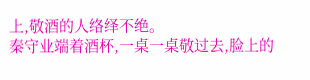上,敬酒的人络绎不绝。
秦守业端着酒杯,一桌一桌敬过去,脸上的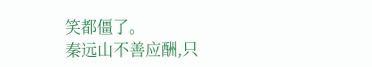笑都僵了。
秦远山不善应酬,只